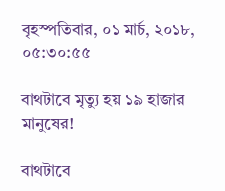বৃহস্পতিবার, ০১ মার্চ, ২০১৮, ০৫:৩০:৫৫

বাথটাবে মৃত্যু হয় ১৯ হাজার মানুষের!

বাথটাবে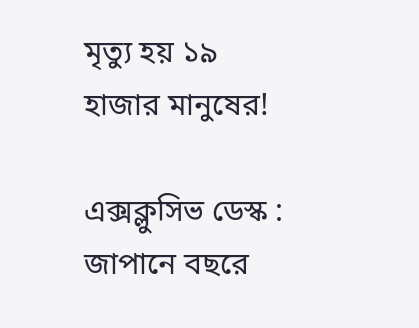মৃত্যু হয় ১৯ হাজার মানুষের!

এক্সক্লুসিভ ডেস্ক : জাপানে বছরে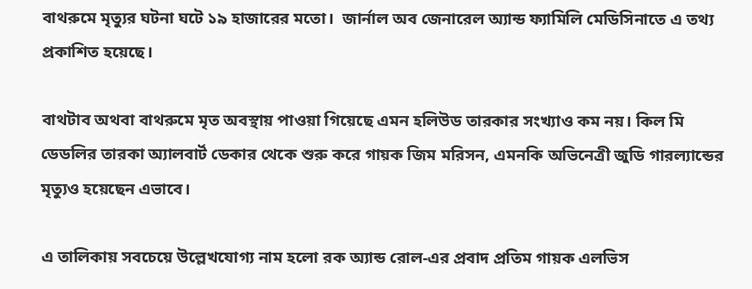বাথরুমে মৃত্যুর ঘটনা ঘটে ১৯ হাজারের মতো।  জার্নাল অব জেনারেল অ্যান্ড ফ্যামিলি মেডিসিনাতে এ তথ্য প্রকাশিত হয়েছে।

বাথটাব অথবা বাথরুমে মৃত অবস্থায় পাওয়া গিয়েছে এমন হলিউড তারকার সংখ্যাও কম নয়। কিল মি ডেডলির তারকা অ্যালবার্ট ডেকার থেকে শুরু করে গায়ক জিম মরিসন, এমনকি অভিনেত্রী জুডি গারল্যান্ডের মৃত্যুও হয়েছেন এভাবে।

এ তালিকায় সবচেয়ে উল্লেখযোগ্য নাম হলো রক অ্যান্ড রোল-এর প্রবাদ প্রতিম গায়ক এলভিস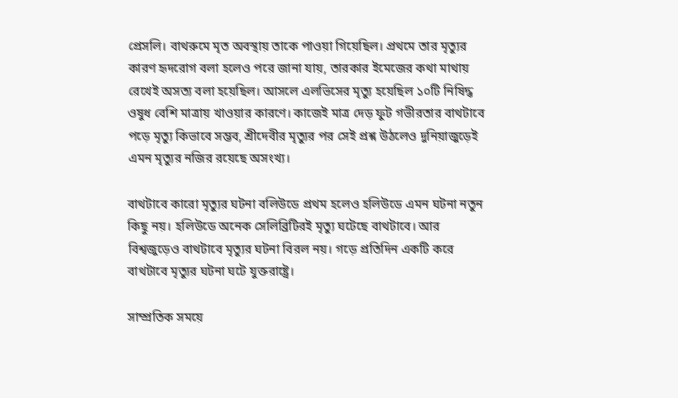প্রেসলি। বাথরুমে মৃত অবস্থায় তাকে পাওয়া গিয়েছিল। প্রথমে তার মৃত্যুর কারণ হৃদরোগ বলা হলেও পরে জানা যায়, তারকার ইমেজের কথা মাথায় রেখেই অসত্য বলা হয়েছিল। আসলে এলভিসের মৃত্যু হয়েছিল ১০টি নিষিদ্ধ ওষুধ বেশি মাত্রায় খাওয়ার কারণে। কাজেই মাত্র দেড় ফুট গভীরতার বাথটাবে পড়ে মৃত্যু কিভাবে সম্ভব, শ্রীদেবীর মৃত্যুর পর সেই প্রশ্ন উঠলেও দুনিয়াজুড়েই এমন মৃত্যুর নজির রয়েছে অসংখ্য।

বাথটাবে কারো মৃত্যুর ঘটনা বলিউডে প্রথম হলেও হলিউডে এমন ঘটনা নতুন কিছু নয়। হলিউডে অনেক সেলিব্রিটিরই মৃত্যু ঘটেছে বাথটাবে। আর বিশ্বজুড়েও বাথটাবে মৃত্যুর ঘটনা বিরল নয়। গড়ে প্রতিদিন একটি করে বাথটাবে মৃত্যুর ঘটনা ঘটে যুক্তরাষ্ট্রে।

সাম্প্রতিক সময়ে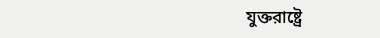যুক্তরাষ্ট্রে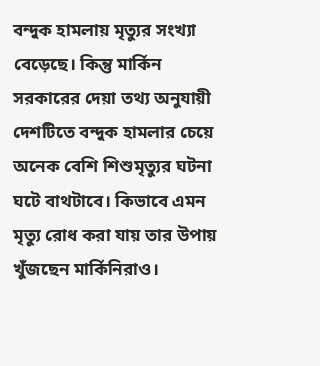বন্দুক হামলায় মৃত্যুর সংখ্যা বেড়েছে। কিন্তু মার্কিন সরকারের দেয়া তথ্য অনুযায়ী দেশটিতে বন্দুক হামলার চেয়ে অনেক বেশি শিশুমৃত্যুর ঘটনা ঘটে বাথটাবে। কিভাবে এমন মৃত্যু রোধ করা যায় তার উপায় খুঁজছেন মার্কিনিরাও।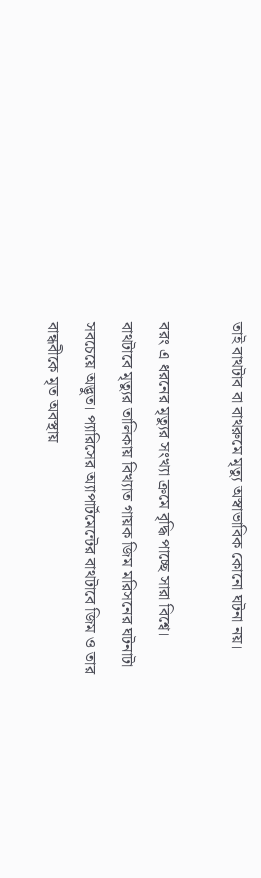তাই বাথটাব বা বাথরুমে মৃত্যু অস্বাভাবিক কোনো ঘটনা নয়।

বরং এ ধরনের মৃত্যুর সংখ্যা ক্রমে বৃদ্ধি পাচ্ছে সারা বিশ্বে। বাথটাবে মৃত্যুর তালিকায় বিখ্যাত গায়ক জিম মরিসনের ঘটনাটা সবচেয়ে অদ্ভুত। প্যারিসের অ্যাপার্টমেন্টের বাথটাবে জিম ও তার বান্ধবীকে মৃত অবস্থায়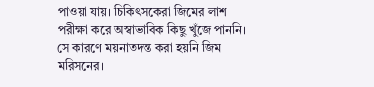পাওয়া যায়। চিকিৎসকেরা জিমের লাশ পরীক্ষা করে অস্বাভাবিক কিছু খুঁজে পাননি। সে কারণে ময়নাতদন্ত করা হয়নি জিম মরিসনের।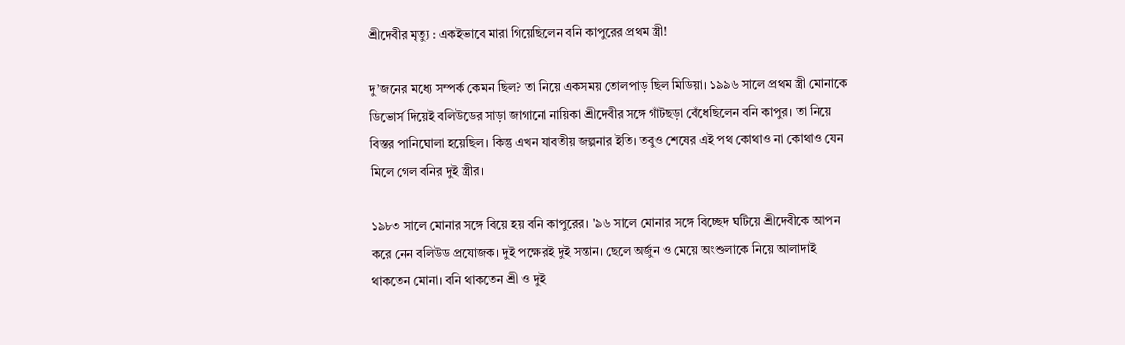শ্রীদেবীর মৃত্যু : একইভাবে মারা গিয়েছিলেন বনি কাপুরের প্রথম স্ত্রী!

দু’জনের মধ্যে সম্পর্ক কেমন ছিল? তা নিয়ে একসময় তোলপাড় ছিল মিডিয়া। ১৯৯৬ সালে প্রথম স্ত্রী মোনাকে ডিভোর্স দিয়েই বলিউডের সাড়া জাগানো নায়িকা শ্রীদেবীর সঙ্গে গাঁটছড়া বেঁধেছিলেন বনি কাপুর। তা নিয়ে বিস্তর পানিঘোলা হয়েছিল। কিন্তু এখন যাবতীয় জল্পনার ইতি। তবুও শেষের এই পথ কোথাও না কোথাও যেন মিলে গেল বনির দুই স্ত্রীর।

১৯৮৩ সালে মোনার সঙ্গে বিয়ে হয় বনি কাপুরের। '৯৬ সালে মোনার সঙ্গে বিচ্ছেদ ঘটিয়ে শ্রীদেবীকে আপন করে নেন বলিউড প্রযোজক। দুই পক্ষেরই দুই সন্তান। ছেলে অর্জুন ও মেয়ে অংশুলাকে নিয়ে আলাদাই থাকতেন মোনা। বনি থাকতেন শ্রী ও দুই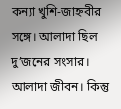কন্যা খুশি-জাহ্নবীর সঙ্গে। আলাদা ছিল দু’জনের সংসার। আলাদা জীবন। কিন্তু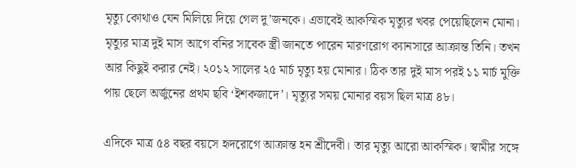মৃত্যু কোথাও যেন মিলিয়ে দিয়ে গেল দু’জনকে। এভাবেই আকস্মিক মৃত্যুর খবর পেয়েছিলেন মোনা। মৃত্যুর মাত্র দুই মাস আগে বনির সাবেক স্ত্রী জানতে পারেন মারণরোগ ক্যানসারে আক্রান্ত তিনি। তখন আর কিছুই করার নেই। ২০১২ সালের ২৫ মার্চ মৃত্যু হয় মোনার। ঠিক তার দুই মাস পরই ১১ মার্চ মুক্তি পায় ছেলে অর্জুনের প্রথম ছবি ‘ইশকজাদে’। মৃত্যুর সময় মোনার বয়স ছিল মাত্র ৪৮।

এদিকে মাত্র ৫৪ বছর বয়সে হৃদরোগে আক্রান্ত হন শ্রীদেবী। তার মৃত্যু আরো আকস্মিক। স্বামীর সঙ্গে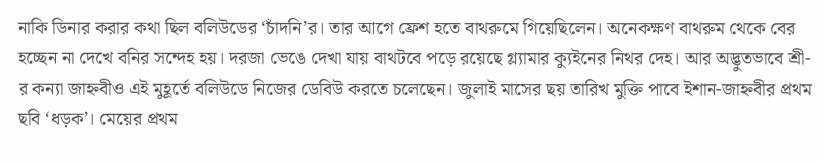নাকি ডিনার করার কথা ছিল বলিউডের ‘চাঁদনি’র। তার আগে ফ্রেশ হতে বাথরুমে গিয়েছিলেন। অনেকক্ষণ বাথরুম থেকে বের হচ্ছেন না দেখে বনির সন্দেহ হয়। দরজা ভেঙে দেখা যায় বাথটবে পড়ে রয়েছে গ্ল্যামার ক্যুইনের নিথর দেহ। আর অদ্ভুতভাবে শ্রী-র কন্যা জাহ্নবীও এই মুহূর্তে বলিউডে নিজের ডেবিউ করতে চলেছেন। জুলাই মাসের ছয় তারিখ মুক্তি পাবে ইশান-জাহ্নবীর প্রথম ছবি ‘ধড়ক’। মেয়ের প্রথম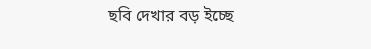ছবি দেখার বড় ইচ্ছে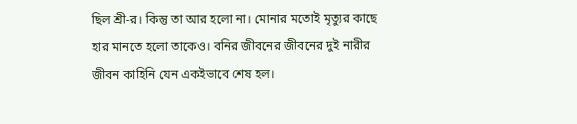ছিল শ্রী-র। কিন্তু তা আর হলো না। মোনার মতোই মৃত্যুর কাছে হার মানতে হলো তাকেও। বনির জীবনের জীবনের দুই নারীর জীবন কাহিনি যেন একইভাবে শেষ হল।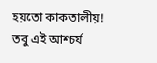হয়তো কাকতালীয়! তবু এই আশ্চর্য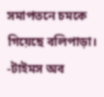সমাপতনে চমকে গিয়েছে বলিপাড়া। -টাইমস অব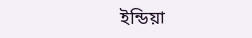ইন্ডিয়া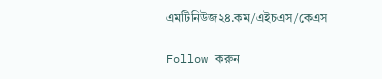এমটিনিউজ২৪.কম/এইচএস/কেএস

Follow করুন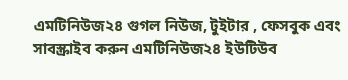এমটিনিউজ২৪ গুগল নিউজ, টুইটার , ফেসবুক এবং সাবস্ক্রাইব করুন এমটিনিউজ২৪ ইউটিউব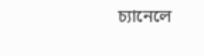চ্যানেলে